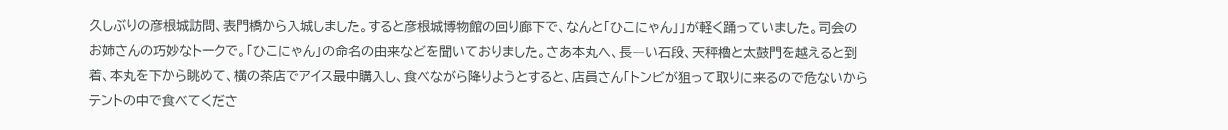久しぶりの彦根城訪問、表門橋から入城しました。すると彦根城博物館の回り廊下で、なんと「ひこにゃん」」が軽く踊っていました。司会のお姉さんの巧妙なトークで。「ひこにゃん」の命名の由来などを聞いておりました。さあ本丸へ、長―い石段、天秤櫓と太鼓門を越えると到着、本丸を下から眺めて、横の茶店でアイス最中購入し、食べながら降りようとすると、店員さん「トンビが狙って取りに来るので危ないからテントの中で食べてくださ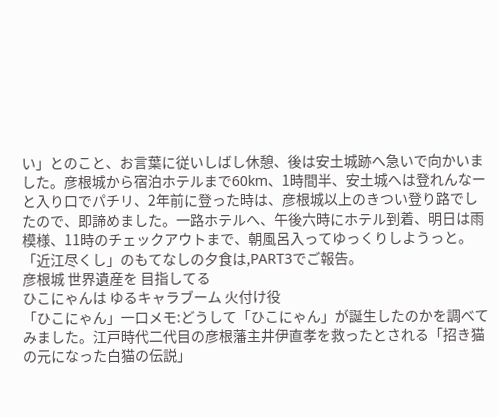い」とのこと、お言葉に従いしばし休憩、後は安土城跡へ急いで向かいました。彦根城から宿泊ホテルまで60km、1時間半、安土城へは登れんなーと入り口でパチリ、2年前に登った時は、彦根城以上のきつい登り路でしたので、即諦めました。一路ホテルへ、午後六時にホテル到着、明日は雨模様、11時のチェックアウトまで、朝風呂入ってゆっくりしようっと。「近江尽くし」のもてなしの夕食は,PART3でご報告。
彦根城 世界遺産を 目指してる
ひこにゃんは ゆるキャラブーム 火付け役
「ひこにゃん」一口メモ:どうして「ひこにゃん」が誕生したのかを調べてみました。江戸時代二代目の彦根藩主井伊直孝を救ったとされる「招き猫の元になった白猫の伝説」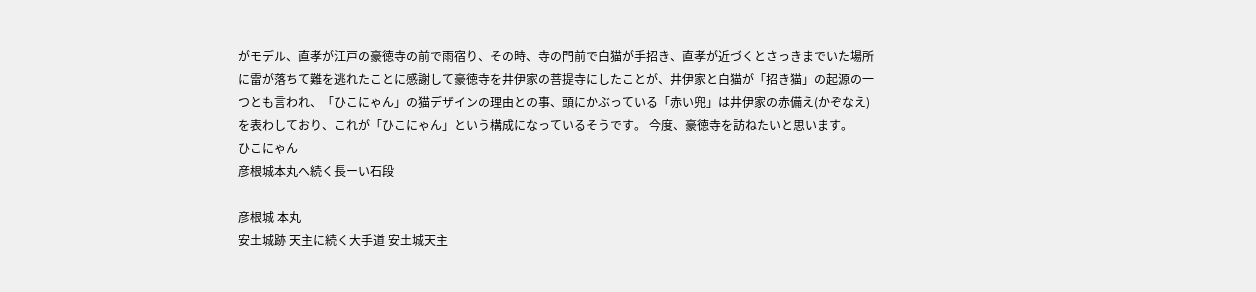がモデル、直孝が江戸の豪徳寺の前で雨宿り、その時、寺の門前で白猫が手招き、直孝が近づくとさっきまでいた場所に雷が落ちて難を逃れたことに感謝して豪徳寺を井伊家の菩提寺にしたことが、井伊家と白猫が「招き猫」の起源の一つとも言われ、「ひこにゃん」の猫デザインの理由との事、頭にかぶっている「赤い兜」は井伊家の赤備え(かぞなえ)を表わしており、これが「ひこにゃん」という構成になっているそうです。 今度、豪徳寺を訪ねたいと思います。
ひこにゃん
彦根城本丸へ続く長ーい石段

彦根城 本丸
安土城跡 天主に続く大手道 安土城天主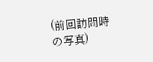(前回訪問時の写真)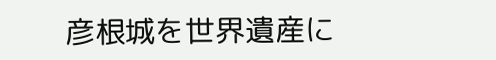彦根城を世界遺産に